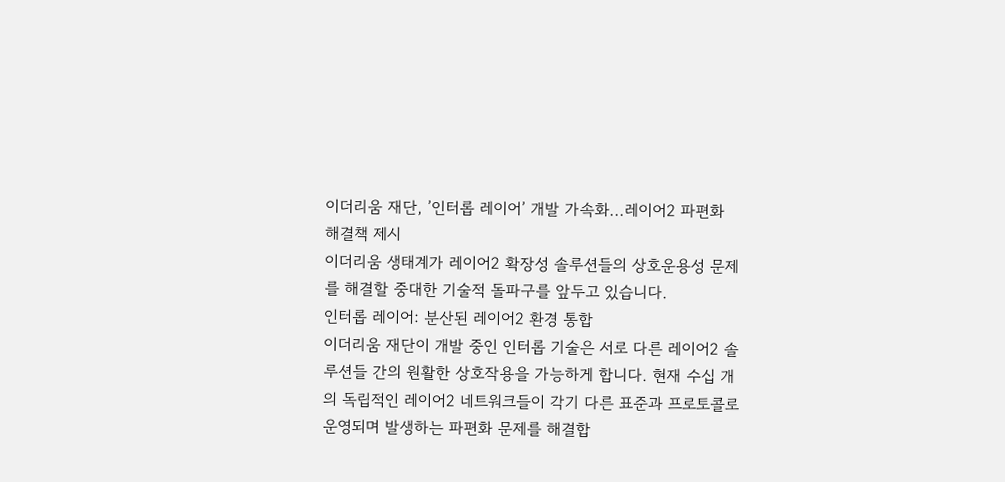이더리움 재단, ’인터롭 레이어’ 개발 가속화...레이어2 파편화 해결책 제시
이더리움 생태계가 레이어2 확장성 솔루션들의 상호운용성 문제를 해결할 중대한 기술적 돌파구를 앞두고 있습니다.
인터롭 레이어: 분산된 레이어2 환경 통합
이더리움 재단이 개발 중인 인터롭 기술은 서로 다른 레이어2 솔루션들 간의 원활한 상호작용을 가능하게 합니다. 현재 수십 개의 독립적인 레이어2 네트워크들이 각기 다른 표준과 프로토콜로 운영되며 발생하는 파편화 문제를 해결합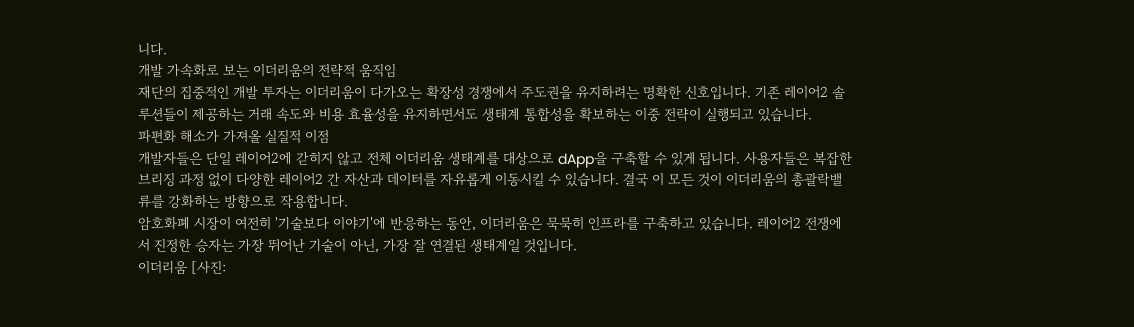니다.
개발 가속화로 보는 이더리움의 전략적 움직임
재단의 집중적인 개발 투자는 이더리움이 다가오는 확장성 경쟁에서 주도권을 유지하려는 명확한 신호입니다. 기존 레이어2 솔루션들이 제공하는 거래 속도와 비용 효율성을 유지하면서도 생태계 통합성을 확보하는 이중 전략이 실행되고 있습니다.
파편화 해소가 가져올 실질적 이점
개발자들은 단일 레이어2에 갇히지 않고 전체 이더리움 생태계를 대상으로 dApp을 구축할 수 있게 됩니다. 사용자들은 복잡한 브리징 과정 없이 다양한 레이어2 간 자산과 데이터를 자유롭게 이동시킬 수 있습니다. 결국 이 모든 것이 이더리움의 총괄락밸류를 강화하는 방향으로 작용합니다.
암호화폐 시장이 여전히 '기술보다 이야기'에 반응하는 동안, 이더리움은 묵묵히 인프라를 구축하고 있습니다. 레이어2 전쟁에서 진정한 승자는 가장 뛰어난 기술이 아닌, 가장 잘 연결된 생태계일 것입니다.
이더리움 [사진: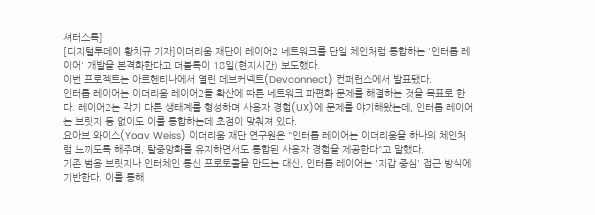셔터스톡]
[디지털투데이 황치규 기자]이더리움 재단이 레이어2 네트워크를 단일 체인처럼 통합하는 '인터롭 레이어' 개발을 본격화한다고 더블록이 18일(현지시간) 보도했다.
이번 프로젝트는 아르헨티나에서 열린 데브커넥트(Devconnect) 컨퍼런스에서 발표됐다.
인터롭 레이어는 이더리움 레이어2들 확산에 따른 네트워크 파편화 문제를 해결하는 것을 목표로 한다. 레이어2는 각기 다른 생태계를 형성하며 사용자 경험(UX)에 문제를 야기해왔는데, 인터롭 레이어는 브릿지 등 없이도 이를 통합하는데 초점이 맞춰져 있다.
요아브 와이스(Yoav Weiss) 이더리움 재단 연구원은 "인터롭 레이어는 이더리움을 하나의 체인처럼 느끼도록 해주며, 탈중앙화를 유지하면서도 통합된 사용자 경험을 제공한다"고 말했다.
기존 범용 브릿지나 인터체인 통신 프로토콜을 만드는 대신, 인터롭 레이어는 '지갑 중심' 접근 방식에 기반한다. 이를 통해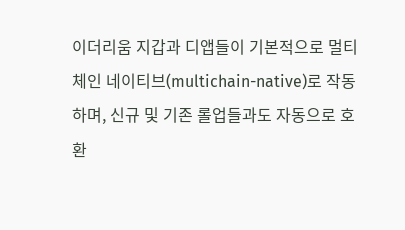이더리움 지갑과 디앱들이 기본적으로 멀티체인 네이티브(multichain-native)로 작동하며, 신규 및 기존 롤업들과도 자동으로 호환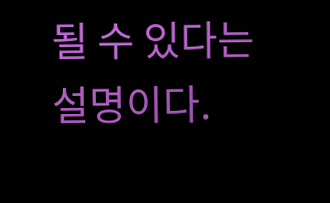될 수 있다는 설명이다.